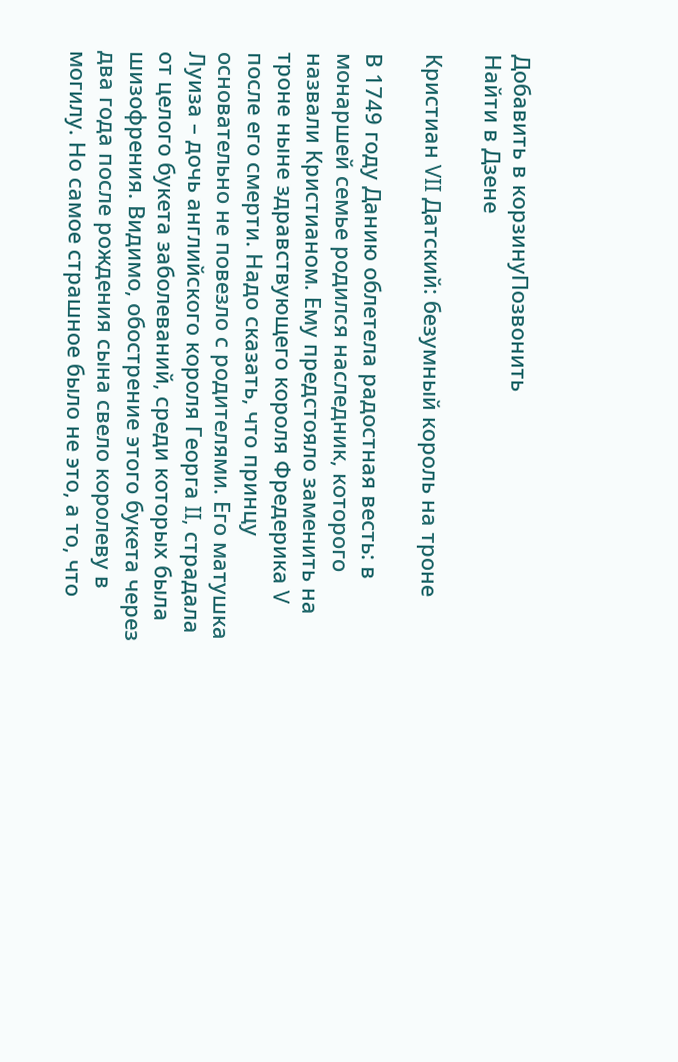Добавить в корзинуПозвонить
Найти в Дзене

Кристиан VII Датский: безумный король на троне

В 1749 году Данию облетела радостная весть: в монаршей семье родился наследник, которого назвали Кристианом. Ему предстояло заменить на троне ныне здравствующего короля Фредерика V после его смерти. Надо сказать, что принцу основательно не повезло с родителями. Его матушка Луиза – дочь английского короля Георга II, страдала от целого букета заболеваний, среди которых была шизофрения. Видимо, обострение этого букета через два года после рождения сына свело королеву в могилу. Но самое страшное было не это, а то, что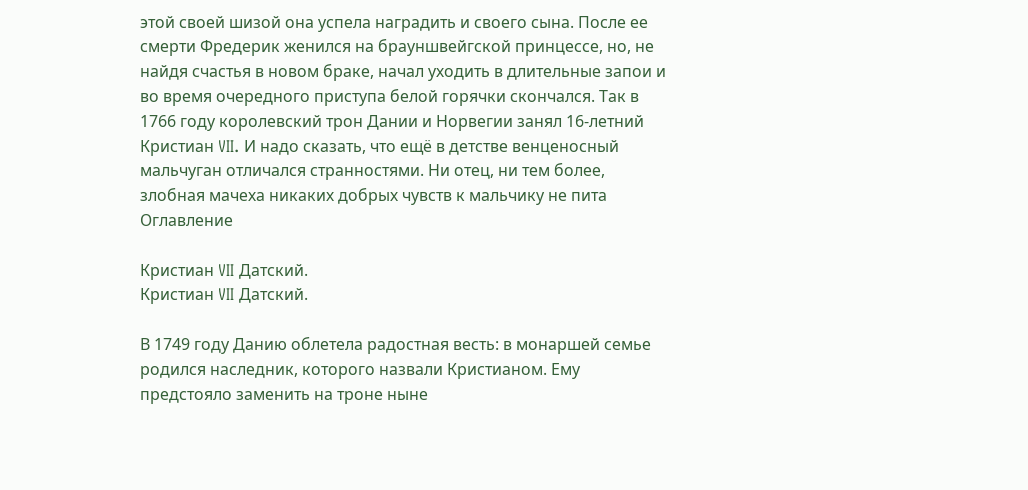этой своей шизой она успела наградить и своего сына. После ее смерти Фредерик женился на брауншвейгской принцессе, но, не найдя счастья в новом браке, начал уходить в длительные запои и во время очередного приступа белой горячки скончался. Так в 1766 году королевский трон Дании и Норвегии занял 16-летний Кристиан VII. И надо сказать, что ещё в детстве венценосный мальчуган отличался странностями. Ни отец, ни тем более, злобная мачеха никаких добрых чувств к мальчику не пита
Оглавление

Кристиан VII Датский.
Кристиан VII Датский.

В 1749 году Данию облетела радостная весть: в монаршей семье родился наследник, которого назвали Кристианом. Ему предстояло заменить на троне ныне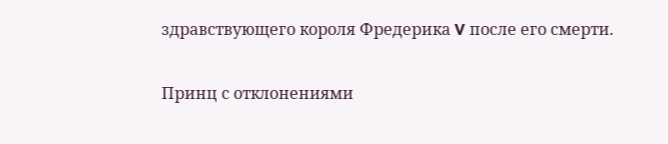здравствующего короля Фредерика V после его смерти.

Принц с отклонениями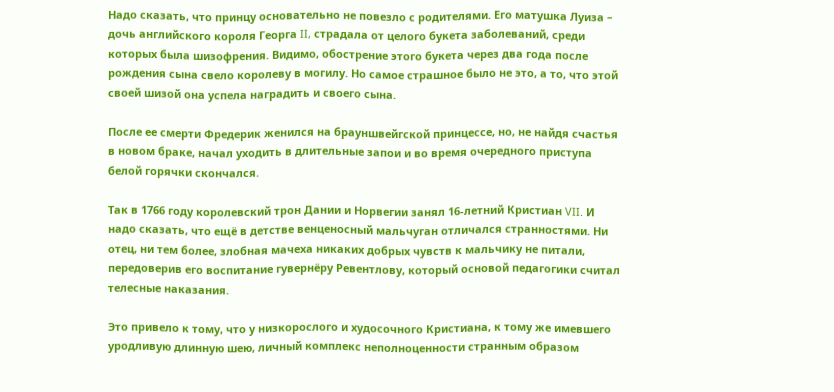Надо сказать, что принцу основательно не повезло с родителями. Его матушка Луиза – дочь английского короля Георга II, страдала от целого букета заболеваний, среди которых была шизофрения. Видимо, обострение этого букета через два года после рождения сына свело королеву в могилу. Но самое страшное было не это, а то, что этой своей шизой она успела наградить и своего сына.

После ее смерти Фредерик женился на брауншвейгской принцессе, но, не найдя счастья в новом браке, начал уходить в длительные запои и во время очередного приступа белой горячки скончался.

Так в 1766 году королевский трон Дании и Норвегии занял 16-летний Кристиан VII. И надо сказать, что ещё в детстве венценосный мальчуган отличался странностями. Ни отец, ни тем более, злобная мачеха никаких добрых чувств к мальчику не питали, передоверив его воспитание гувернёру Ревентлову, который основой педагогики считал телесные наказания.

Это привело к тому, что у низкорослого и худосочного Кристиана, к тому же имевшего уродливую длинную шею, личный комплекс неполноценности странным образом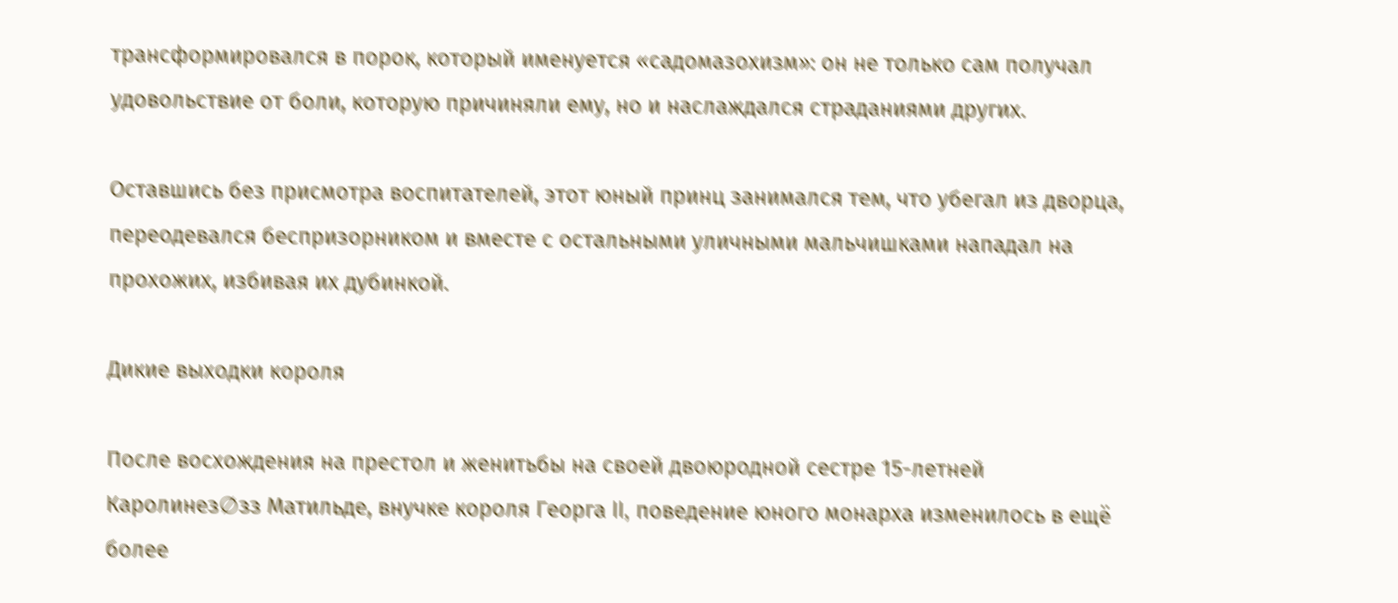трансформировался в порок, который именуется «садомазохизм»: он не только сам получал удовольствие от боли, которую причиняли ему, но и наслаждался страданиями других.

Оставшись без присмотра воспитателей, этот юный принц занимался тем, что убегал из дворца, переодевался беспризорником и вместе с остальными уличными мальчишками нападал на прохожих, избивая их дубинкой.

Дикие выходки короля

После восхождения на престол и женитьбы на своей двоюродной сестре 15-летней Каролинез∅зз Матильде, внучке короля Георга II, поведение юного монарха изменилось в ещё более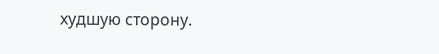худшую сторону.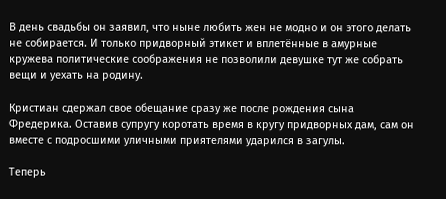В день свадьбы он заявил, что ныне любить жен не модно и он этого делать не собирается. И только придворный этикет и вплетённые в амурные кружева политические соображения не позволили девушке тут же собрать вещи и уехать на родину.

Кристиан сдержал свое обещание сразу же после рождения сына Фредерика. Оставив супругу коротать время в кругу придворных дам, сам он вместе с подросшими уличными приятелями ударился в загулы.

Теперь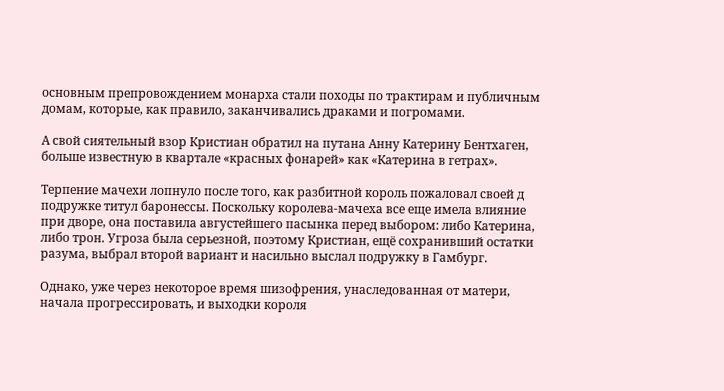основным препровождением монарха стали походы по трактирам и публичным домам, которые, как правило, заканчивались драками и погромами.

А свой сиятельный взор Кристиан обратил на путана Анну Катерину Бентхаген, больше известную в квартале «красных фонарей» как «Катерина в гетрах».

Терпение мачехи лопнуло после того, как разбитной король пожаловал своей д подружке титул баронессы. Поскольку королева-мачеха все еще имела влияние при дворе, она поставила августейшего пасынка перед выбором: либо Катерина, либо трон. Угроза была серьезной, поэтому Кристиан, ещё сохранивший остатки разума, выбрал второй вариант и насильно выслал подружку в Гамбург.

Однако, уже через некоторое время шизофрения, унаследованная от матери, начала прогрессировать, и выходки короля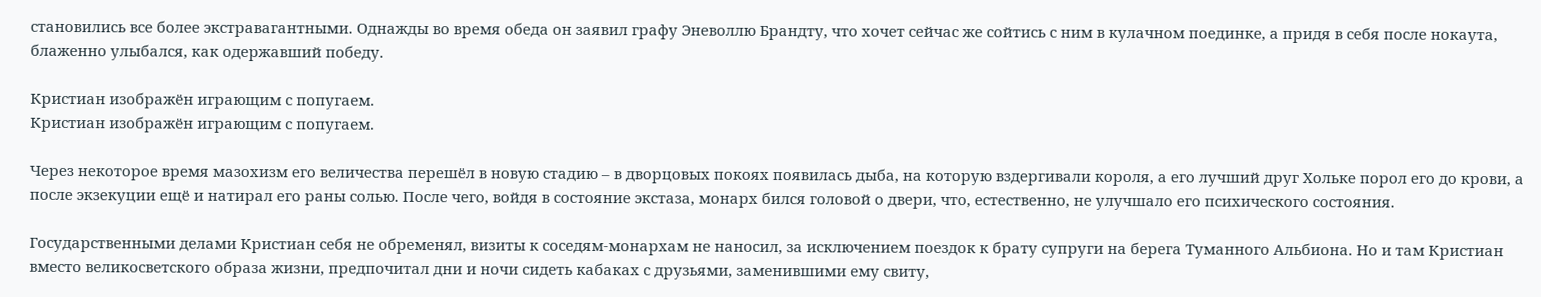становились все более экстравагантными. Однажды во время обеда он заявил графу Эневоллю Брандту, что хочет сейчас же сойтись с ним в кулачном поединке, а придя в себя после нокаута, блаженно улыбался, как одержавший победу.

Кристиан изображён играющим с попугаем.
Кристиан изображён играющим с попугаем.

Через некоторое время мазохизм его величества перешёл в новую стадию – в дворцовых покоях появилась дыба, на которую вздергивали короля, а его лучший друг Хольке порол его до крови, а после экзекуции ещё и натирал его раны солью. После чего, войдя в состояние экстаза, монарх бился головой о двери, что, естественно, не улучшало его психического состояния.

Государственными делами Кристиан себя не обременял, визиты к соседям-монархам не наносил, за исключением поездок к брату супруги на берега Туманного Альбиона. Но и там Кристиан вместо великосветского образа жизни, предпочитал дни и ночи сидеть кабаках с друзьями, заменившими ему свиту,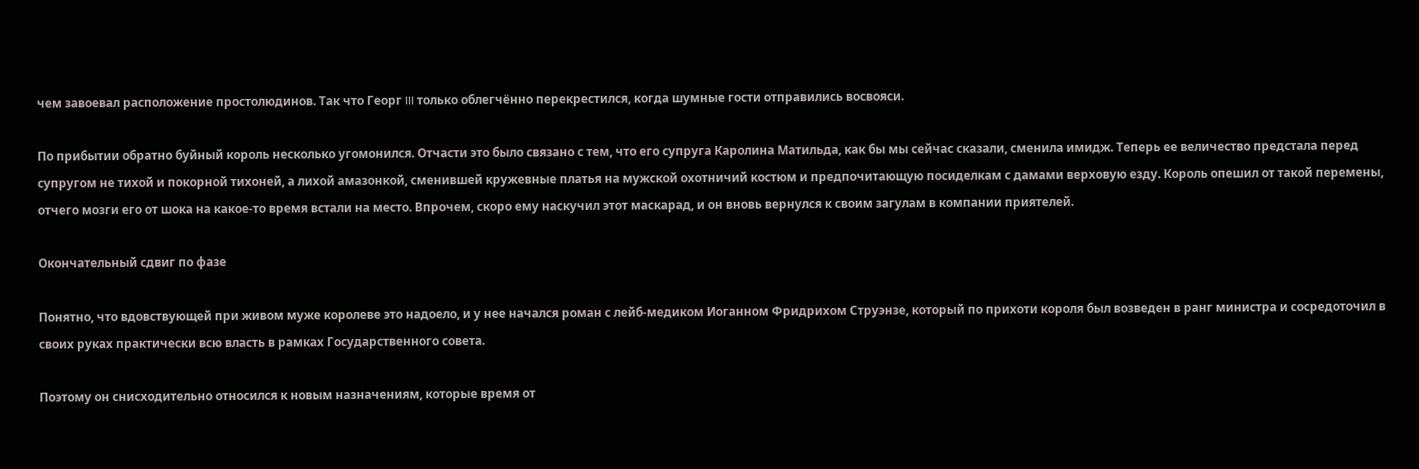чем завоевал расположение простолюдинов. Так что Георг III только облегчённо перекрестился, когда шумные гости отправились восвояси.

По прибытии обратно буйный король несколько угомонился. Отчасти это было связано с тем, что его супруга Каролина Матильда, как бы мы сейчас сказали, сменила имидж. Теперь ее величество предстала перед супругом не тихой и покорной тихоней, а лихой амазонкой, сменившей кружевные платья на мужской охотничий костюм и предпочитающую посиделкам с дамами верховую езду. Король опешил от такой перемены, отчего мозги его от шока на какое-то время встали на место. Впрочем, скоро ему наскучил этот маскарад, и он вновь вернулся к своим загулам в компании приятелей.

Окончательный сдвиг по фазе

Понятно, что вдовствующей при живом муже королеве это надоело, и у нее начался роман с лейб-медиком Иоганном Фридрихом Струэнзе, который по прихоти короля был возведен в ранг министра и сосредоточил в своих руках практически всю власть в рамках Государственного совета.

Поэтому он снисходительно относился к новым назначениям, которые время от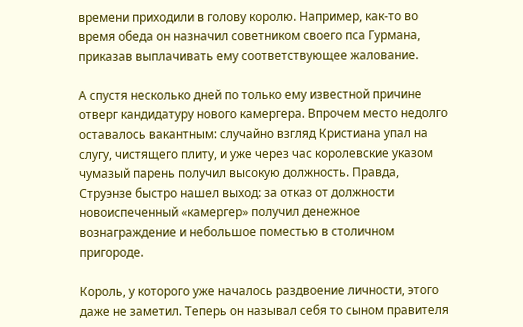времени приходили в голову королю. Например, как-то во время обеда он назначил советником своего пса Гурмана, приказав выплачивать ему соответствующее жалование.

А спустя несколько дней по только ему известной причине отверг кандидатуру нового камергера. Впрочем место недолго оставалось вакантным: случайно взгляд Кристиана упал на слугу, чистящего плиту, и уже через час королевские указом чумазый парень получил высокую должность. Правда, Струэнзе быстро нашел выход: за отказ от должности новоиспеченный «камергер» получил денежное вознаграждение и небольшое поместью в столичном пригороде.

Король, у которого уже началось раздвоение личности, этого даже не заметил. Теперь он называл себя то сыном правителя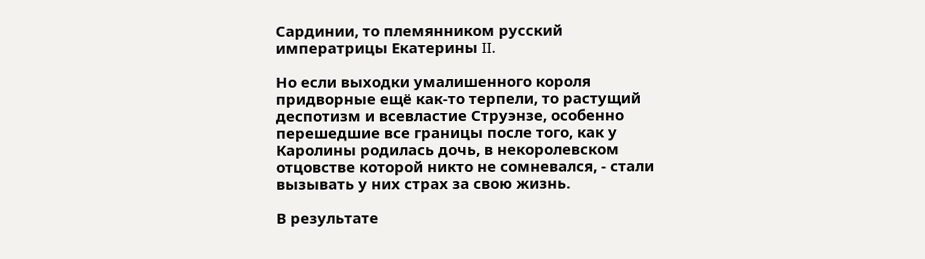Сардинии, то племянником русский императрицы Екатерины II.

Но если выходки умалишенного короля придворные ещё как-то терпели, то растущий деспотизм и всевластие Струэнзе, особенно перешедшие все границы после того, как у Каролины родилась дочь, в некоролевском отцовстве которой никто не сомневался, - стали вызывать у них страх за свою жизнь.

В результате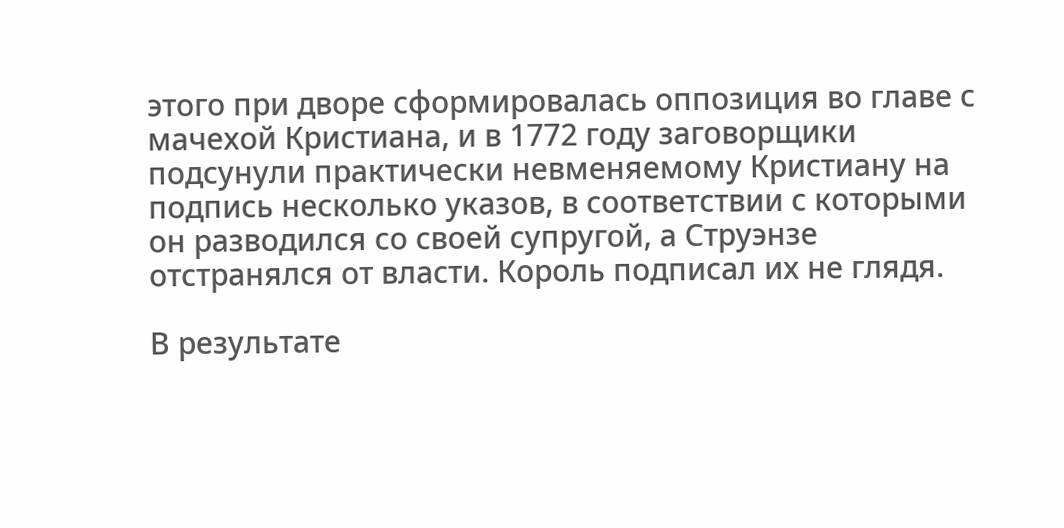этого при дворе сформировалась оппозиция во главе с мачехой Кристиана, и в 1772 году заговорщики подсунули практически невменяемому Кристиану на подпись несколько указов, в соответствии с которыми он разводился со своей супругой, а Струэнзе отстранялся от власти. Король подписал их не глядя.

В результате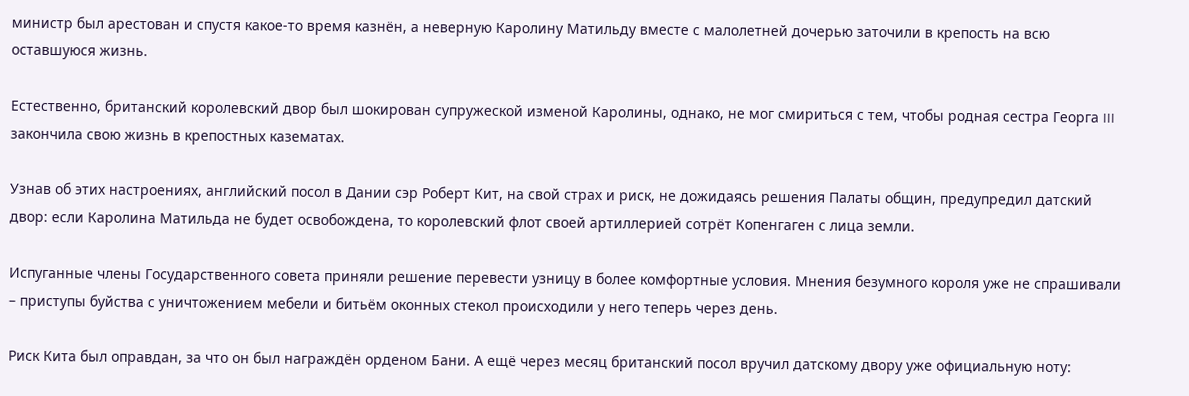министр был арестован и спустя какое-то время казнён, а неверную Каролину Матильду вместе с малолетней дочерью заточили в крепость на всю оставшуюся жизнь.

Естественно, британский королевский двор был шокирован супружеской изменой Каролины, однако, не мог смириться с тем, чтобы родная сестра Георга III закончила свою жизнь в крепостных казематах.

Узнав об этих настроениях, английский посол в Дании сэр Роберт Кит, на свой страх и риск, не дожидаясь решения Палаты общин, предупредил датский двор: если Каролина Матильда не будет освобождена, то королевский флот своей артиллерией сотрёт Копенгаген с лица земли.

Испуганные члены Государственного совета приняли решение перевести узницу в более комфортные условия. Мнения безумного короля уже не спрашивали – приступы буйства с уничтожением мебели и битьём оконных стекол происходили у него теперь через день.

Риск Кита был оправдан, за что он был награждён орденом Бани. А ещё через месяц британский посол вручил датскому двору уже официальную ноту: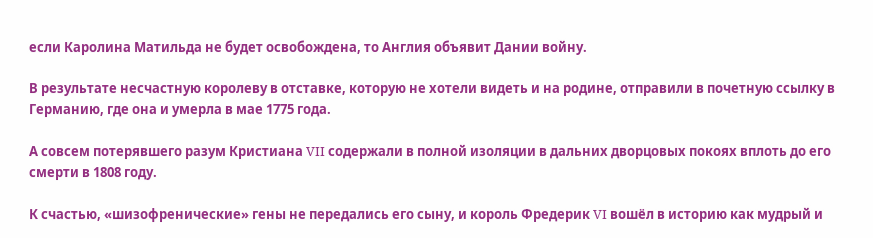если Каролина Матильда не будет освобождена, то Англия объявит Дании войну.

В результате несчастную королеву в отставке, которую не хотели видеть и на родине, отправили в почетную ссылку в Германию, где она и умерла в мае 1775 года.

А совсем потерявшего разум Кристиана VII содержали в полной изоляции в дальних дворцовых покоях вплоть до его смерти в 1808 году.

К счастью, «шизофренические» гены не передались его сыну, и король Фредерик VI вошёл в историю как мудрый и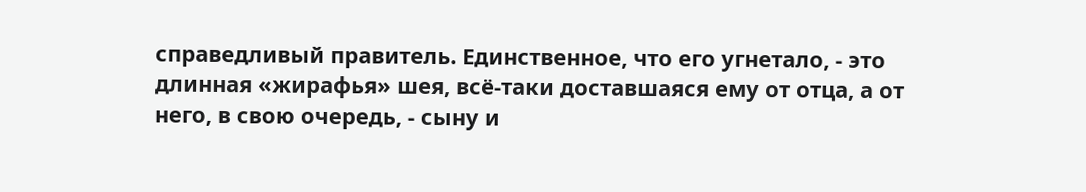справедливый правитель. Единственное, что его угнетало, - это длинная «жирафья» шея, всё-таки доставшаяся ему от отца, а от него, в свою очередь, - сыну и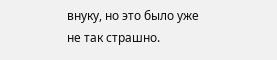внуку, но это было уже не так страшно.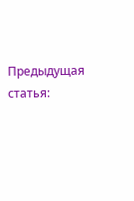Предыдущая статья: